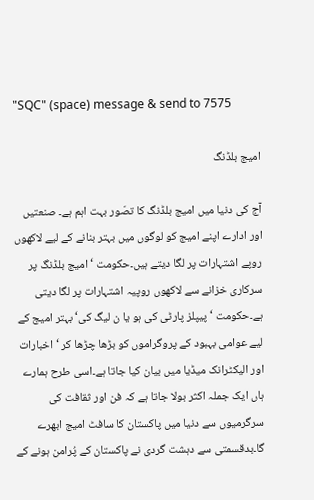"SQC" (space) message & send to 7575

امیج بلڈنگ

آج کی دنیا میں امیج بلڈنگ کا تصّور بہت اہم ہے۔ صنعتیں اور ادارے اپنے امیج کو لوگوں میں بہتر بنانے کے لیے لاکھوں روپے اشتہارات پر لگا دیتے ہیں۔حکومت ‘امیج بلڈنگ پر سرکاری خزانے سے لاکھوں روپیہ اشتہارات پر لگا دیتی ہے۔حکومت ‘پیپلز پارٹی کی ہو یا ن لیگ کی‘ بہتر امیج کے لیے عوامی بہبود کے پروگراموں کو بڑھا چڑھا کر ‘اخبارات اور الیکٹرانک میڈیا میں بیان کیا جاتا ہے۔اسی طرح ہمارے ہاں ایک جملہ اکثر بولا جاتا ہے کہ فن اور ثقافت کی سرگرمیوں سے دنیا میں پاکستان کا سافٹ امیج ابھرے گا۔بدقسمتی سے دہشت گردی نے پاکستان کے پُرامن ہونے کے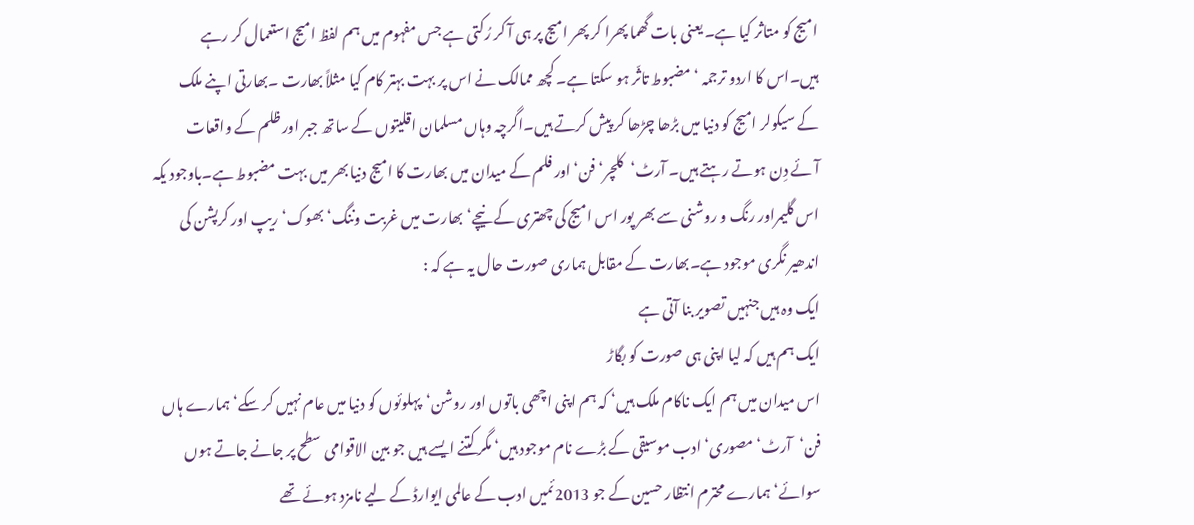امیج کو متاثر کیا ہے۔ یعنی بات گھما پھرا کر پھر امیج پر ہی آ کر رُکتی ہے جس مفہوم میں ہم لفظ امیج استعمال کر رہے ہیں۔اس کا اردو ترجمہ ‘مضبوط تاثّر ہو سکتا ہے۔ کچھ ممالک نے اس پر بہت بہتر کام کیا مثلاً بھارت ۔بھارتی اپنے ملک کے سیکولر امیج کو دنیا میں بڑھا چڑھا کر پیش کرتے ہیں۔اگرچہ وہاں مسلمان اقلیتوں کے ساتھ جبر اور ظلم کے واقعات آئے دِن ہوتے رہتے ہیں۔ آرٹ‘کلچر‘فن‘ اور فلم کے میدان میں بھارت کا امیج دنیا بھر میں بہت مضبوط ہے۔باوجود یکہ اس گلیمراور رنگ و روشنی سے بھر پور اس امیج کی چھتری کے نیچے‘بھارت میں غربت وننگ‘ بھوک‘ریپ اور کرپشن کی اندھیر نگری موجود ہے۔بھارت کے مقابل ہماری صورت حال یہ ہے کہ :
ایک وہ ہیں جنہیں تصویر بنا آتی ہے
ایک ہم ہیں کہ لیا اپنی ہی صورت کو بگاڑ
اس میدان میں ہم ایک ناکام ملک ہیں‘ کہ ہم اپنی اچھی باتوں اور روشن‘پہلوئوں کو دنیا میں عام نہیں کر سکے‘ہمارے ہاں فن‘آرٹ‘ مصوری‘ ادب موسیقی کے بڑے نام موجود ہیں‘ مگر کتنے ایسے ہیں جو بین الاقوامی سطح پر جانے جاتے ہوں سوائے‘ہمارے محترم انتظار حسین کے جو 2013ئمیں ادب کے عالمی ایوارڈ کے لیے نامزد ہوئے تھے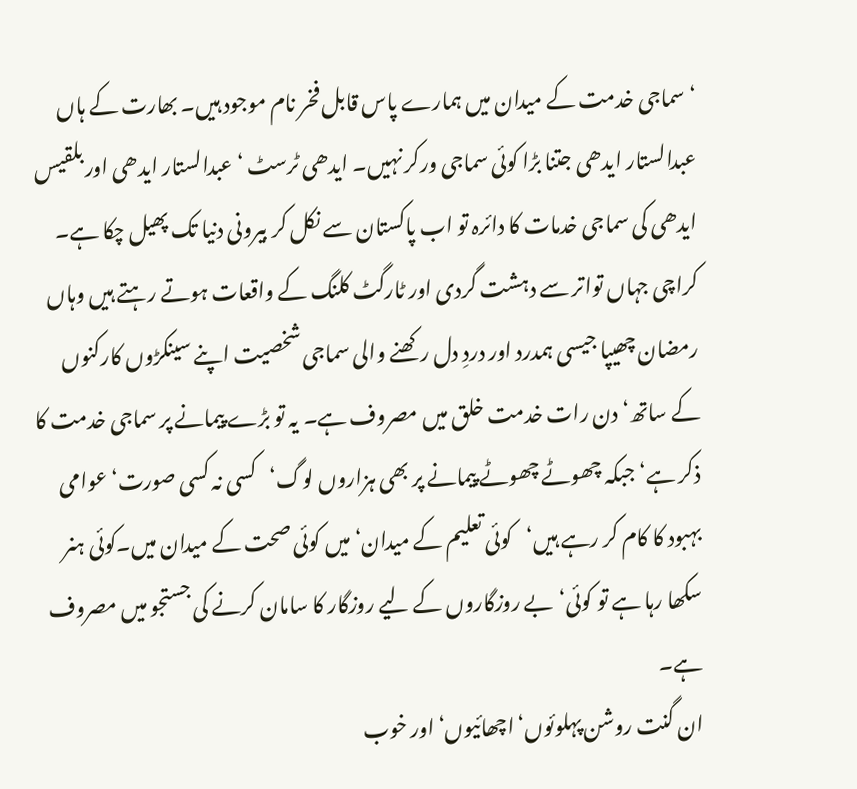‘سماجی خدمت کے میدان میں ہمارے پاس قابل فخر نام موجود ہیں۔ بھارت کے ہاں عبدالستار ایدھی جتنا بڑا کوئی سماجی ورکر نہیں۔ ایدھی ٹرسٹ ‘ عبدالستار ایدھی اور بلقیس ایدھی کی سماجی خدمات کا دائرہ تو اب پاکستان سے نکل کر بیرونی دنیا تک پھیل چکا ہے۔ کراچی جہاں تواتر سے دہشت گردی اور ٹارگٹ کلنگ کے واقعات ہوتے رہتے ہیں وہاں رمضان چھیپا جیسی ہمدرد اور دردِ دل رکھنے والی سماجی شخصیت اپنے سینکڑوں کارکنوں کے ساتھ‘دن رات خدمت خلق میں مصروف ہے۔ یہ تو بڑے پیمانے پر سماجی خدمت کا ذکر ہے‘ جبکہ چھوٹے چھوٹے پیمانے پر بھی ہزاروں لوگ‘کسی نہ کسی صورت‘عوامی بہبود کا کام کر رہے ہیں‘کوئی تعلیم کے میدان‘میں کوئی صحت کے میدان میں۔کوئی ہنر سکھا رہا ہے تو کوئی‘بے روزگاروں کے لیے روزگار کا سامان کرنے کی جستجو میں مصروف ہے۔
ان گنت روشن پہلوئوں‘اچھائیوں‘ اور خوب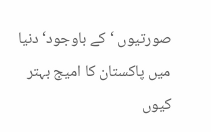صورتیوں ‘کے باوجود‘ دنیا میں پاکستان کا امیج بہتر کیوں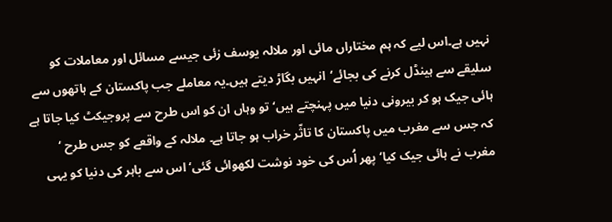نہیں ہے۔اس لیے کہ ہم مختاراں مائی اور ملالہ یوسف زئی جیسے مسائل اور معاملات کو سلیقے سے ہینڈل کرنے کی بجائے‘انہیں بگاڑ دیتے ہیں۔یہ معاملے جب پاکستان کے ہاتھوں سے ہائی جیک ہو کر بیرونی دنیا میں پہنچتے ہیں‘ تو وہاں ان کو اس طرح سے پروجیکٹ کیا جاتا ہے کہ جس سے مغرب میں پاکستان کا تاثّر خراب ہو جاتا ہے۔ ملالہ کے واقعے کو جس طرح ‘ مغرب نے ہائی جیک کیا‘ پھر اُس کی خود نوشت لکھوائی گئی‘ اس سے باہر کی دنیا کو یہی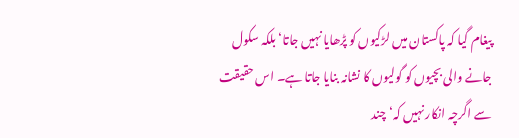پیغام گیا کہ پاکستان میں لڑکیوں کو پڑھایا نہیں جاتا‘ بلکہ سکول جانے والی بچیوں کو گولیوں کا نشانہ بنایا جاتا ہے۔ اس حقیقت سے اگرچہ انکار نہیں کہ‘چند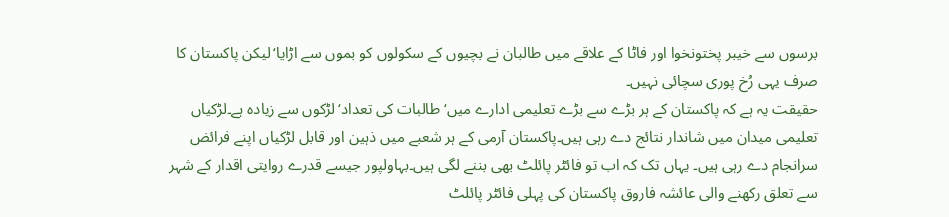برسوں سے خیبر پختونخوا اور فاٹا کے علاقے میں طالبان نے بچیوں کے سکولوں کو بموں سے اڑایا‘لیکن پاکستان کا صرف یہی رُخ پوری سچائی نہیں۔
حقیقت یہ ہے کہ پاکستان کے ہر بڑے سے بڑے تعلیمی ادارے میں‘طالبات کی تعداد‘لڑکوں سے زیادہ ہے۔لڑکیاں تعلیمی میدان میں شاندار نتائج دے رہی ہیں۔پاکستان آرمی کے ہر شعبے میں ذہین اور قابل لڑکیاں اپنے فرائض سرانجام دے رہی ہیں۔ یہاں تک کہ اب تو فائٹر پائلٹ بھی بننے لگی ہیں۔بہاولپور جیسے قدرے روایتی اقدار کے شہر سے تعلق رکھنے والی عائشہ فاروق پاکستان کی پہلی فائٹر پائلٹ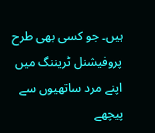ہیں۔ جو کسی بھی طرح پروفیشنل ٹریننگ میں اپنے مرد ساتھیوں سے پیچھے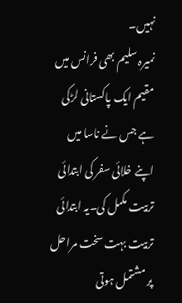نہیں۔
نمیرہ سلیم بھی فرانس میں مقیم ایک پاکستانی لڑکی ہے جس نے ناسا میں اپنے خلائی سفر کی ابتدائی تربیت مکمل کی۔یہ ابتدائی تربیت بہت سخت مراحل پر مشتمل ہوتی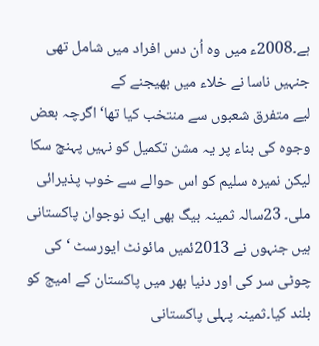ہے۔2008ء میں وہ اُن دس افراد میں شامل تھی جنہیں ناسا نے خلاء میں بھیجنے کے
لیے متفرق شعبوں سے منتخب کیا تھا‘اگرچہ بعض وجوہ کی بناء پر یہ مشن تکمیل کو نہیں پہنچ سکا لیکن نمیرہ سلیم کو اس حوالے سے خوب پذیرائی ملی۔ 23سالہ ثمینہ بیگ بھی ایک نوجوان پاکستانی ہیں جنہوں نے 2013ئمیں مائونٹ ایورسٹ ‘کی چوٹی سر کی اور دنیا بھر میں پاکستان کے امیج کو بلند کیا۔ثمینہ پہلی پاکستانی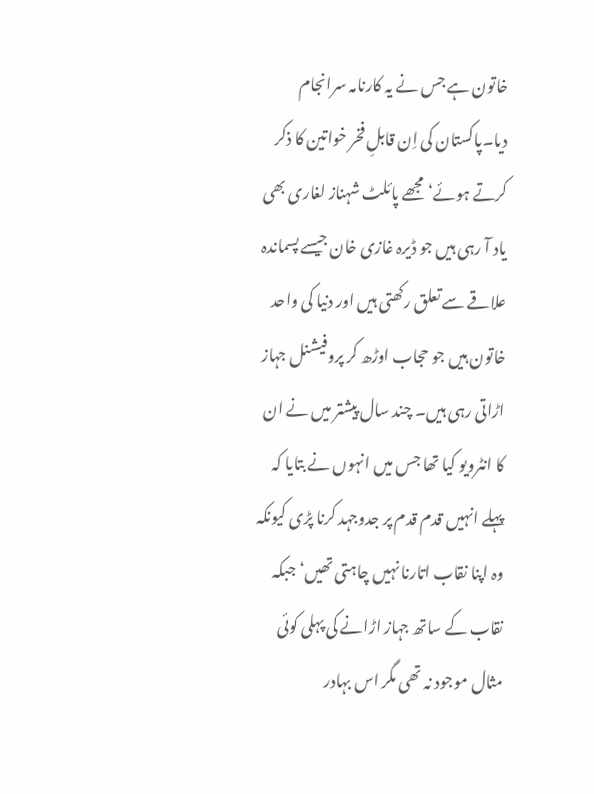خاتون ہے جس نے یہ کارنامہ سرانجام دیا۔پاکستان کی اِن قابلِ فخر خواتین کا ذکر کرتے ہوئے‘ مجھے پائلٹ شہناز لغاری بھی یاد آ رہی ہیں جو ڈیرہ غازی خان جیسے پسماندہ علاقے سے تعلق رکھتی ہیں اور دنیا کی واحد خاتون ہیں جو حجاب اوڑھ کر پروفیشنل جہاز اڑاتی رہی ہیں۔ چند سال پیشتر میں نے ان کا انٹرویو کیا تھا جس میں انہوں نے بتایا کہ پہلے انہیں قدم قدم پر جدوجہد کرنا پڑی کیونکہ وہ اپنا نقاب اتارنا نہیں چاہتی تھیں‘ جبکہ نقاب کے ساتھ جہاز اڑانے کی پہلی کوئی مثال موجود نہ تھی مگر اس بہادر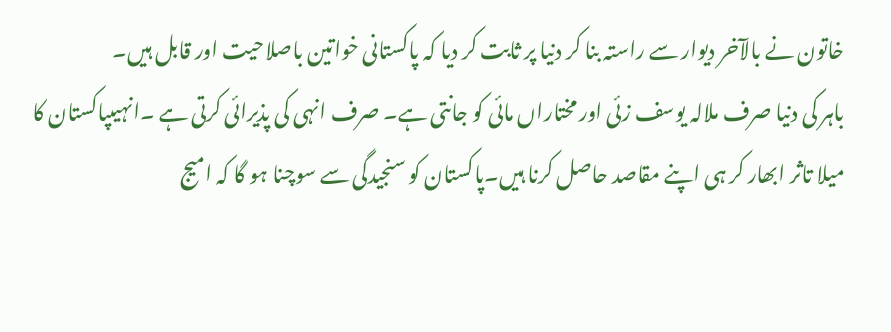خاتون نے بالآخر دیوار سے راستہ بنا کر دنیا پر ثابت کر دیا کہ پاکستانی خواتین باصلاحیت اور قابل ہیں۔
باہر کی دنیا صرف ملالہ یوسف زئی اور مختاراں مائی کو جانتی ہے۔ صرف انہی کی پذیرائی کرتی ہے ۔انہیںپاکستان کا میلا تاثر ابھار کر ہی اپنے مقاصد حاصل کرنا ہیں۔پاکستان کو سنجیدگی سے سوچنا ہو گا کہ امیج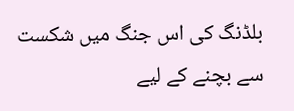بلڈنگ کی اس جنگ میں شکست سے بچنے کے لیے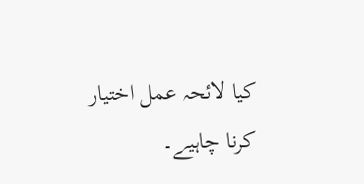کیا لائحہ عمل اختیار کرنا چاہیے۔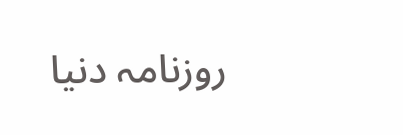روزنامہ دنیا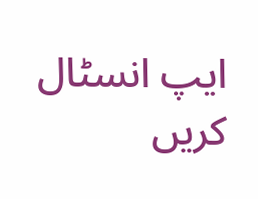ایپ انسٹال کریں